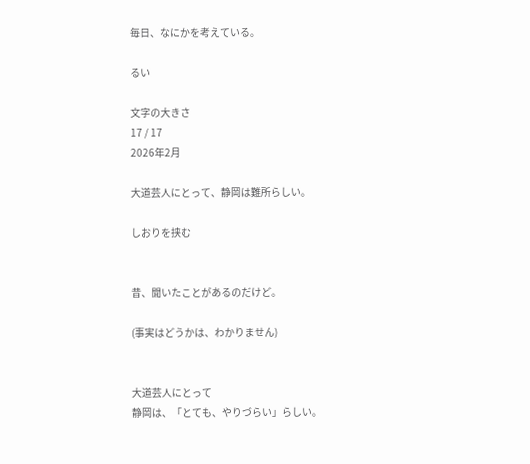毎日、なにかを考えている。

るい

文字の大きさ
17 / 17
2026年2月

大道芸人にとって、静岡は難所らしい。

しおりを挟む


昔、聞いたことがあるのだけど。

(事実はどうかは、わかりません)


大道芸人にとって
静岡は、「とても、やりづらい」らしい。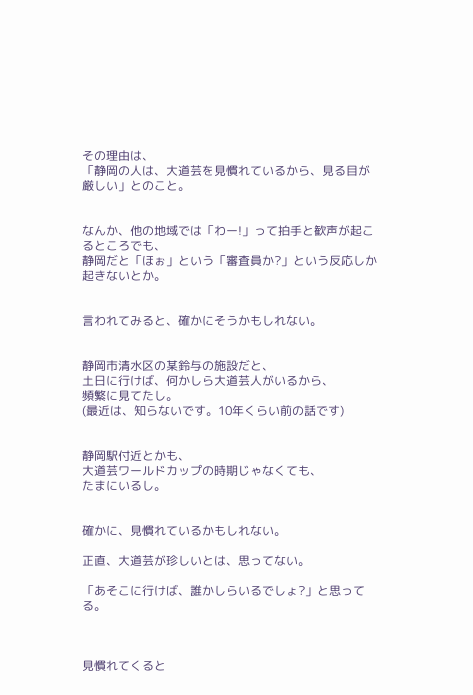その理由は、
「静岡の人は、大道芸を見慣れているから、見る目が厳しい」とのこと。


なんか、他の地域では「わー!」って拍手と歓声が起こるところでも、
静岡だと「ほぉ」という「審査員か?」という反応しか起きないとか。


言われてみると、確かにそうかもしれない。


静岡市清水区の某鈴与の施設だと、
土日に行けば、何かしら大道芸人がいるから、
頻繁に見てたし。
(最近は、知らないです。10年くらい前の話です)


静岡駅付近とかも、
大道芸ワールドカップの時期じゃなくても、
たまにいるし。


確かに、見慣れているかもしれない。

正直、大道芸が珍しいとは、思ってない。

「あそこに行けば、誰かしらいるでしょ?」と思ってる。



見慣れてくると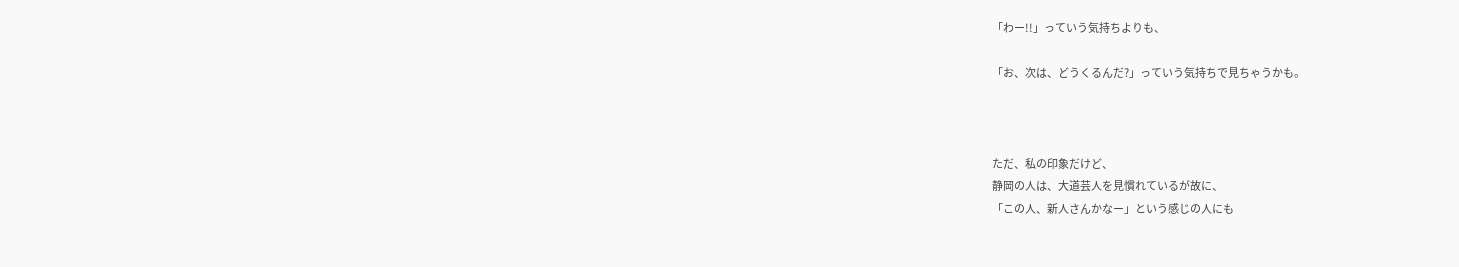「わー!!」っていう気持ちよりも、

「お、次は、どうくるんだ?」っていう気持ちで見ちゃうかも。



ただ、私の印象だけど、
静岡の人は、大道芸人を見慣れているが故に、
「この人、新人さんかなー」という感じの人にも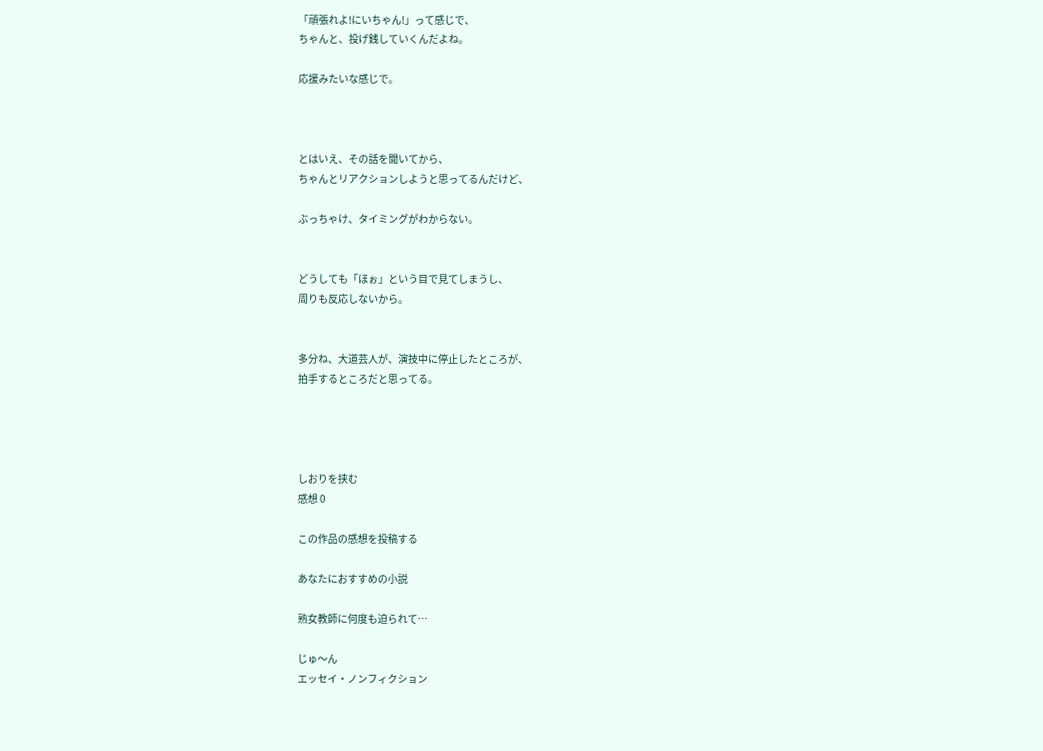「頑張れよ!にいちゃん!」って感じで、
ちゃんと、投げ銭していくんだよね。

応援みたいな感じで。



とはいえ、その話を聞いてから、
ちゃんとリアクションしようと思ってるんだけど、

ぶっちゃけ、タイミングがわからない。


どうしても「ほぉ」という目で見てしまうし、
周りも反応しないから。


多分ね、大道芸人が、演技中に停止したところが、
拍手するところだと思ってる。




しおりを挟む
感想 0

この作品の感想を投稿する

あなたにおすすめの小説

熟女教師に何度も迫られて…

じゅ〜ん
エッセイ・ノンフィクション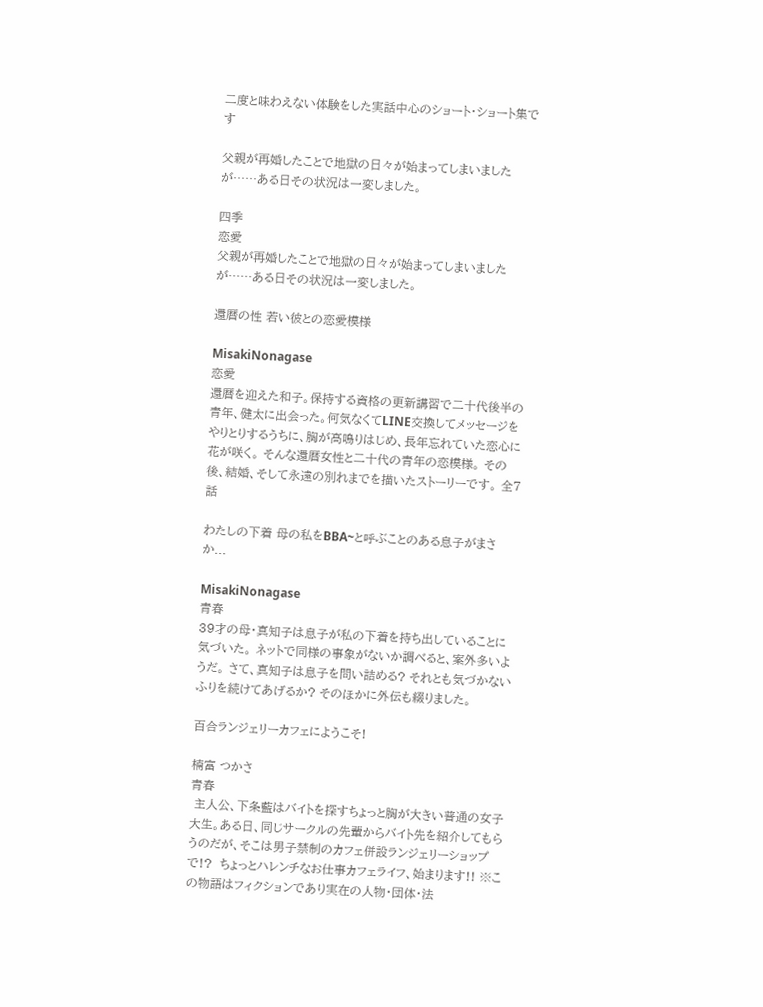二度と味わえない体験をした実話中心のショート・ショート集です

父親が再婚したことで地獄の日々が始まってしまいましたが……ある日その状況は一変しました。

四季
恋愛
父親が再婚したことで地獄の日々が始まってしまいましたが……ある日その状況は一変しました。

還暦の性 若い彼との恋愛模様

MisakiNonagase
恋愛
還暦を迎えた和子。保持する資格の更新講習で二十代後半の青年、健太に出会った。何気なくてLINE交換してメッセージをやりとりするうちに、胸が高鳴りはじめ、長年忘れていた恋心に花が咲く。 そんな還暦女性と二十代の青年の恋模様。 その後、結婚、そして永遠の別れまでを描いたストーリーです。 全7話

わたしの下着 母の私をBBA~と呼ぶことのある息子がまさか...

MisakiNonagase
青春
39才の母・真知子は息子が私の下着を持ち出していることに気づいた。 ネットで同様の事象がないか調べると、案外多いようだ。 さて、真知子は息子を問い詰める? それとも気づかないふりを続けてあげるか? そのほかに外伝も綴りました。

百合ランジェリーカフェにようこそ!

楠富 つかさ
青春
 主人公、下条藍はバイトを探すちょっと胸が大きい普通の女子大生。ある日、同じサークルの先輩からバイト先を紹介してもらうのだが、そこは男子禁制のカフェ併設ランジェリーショップで!?  ちょっとハレンチなお仕事カフェライフ、始まります!! ※この物語はフィクションであり実在の人物・団体・法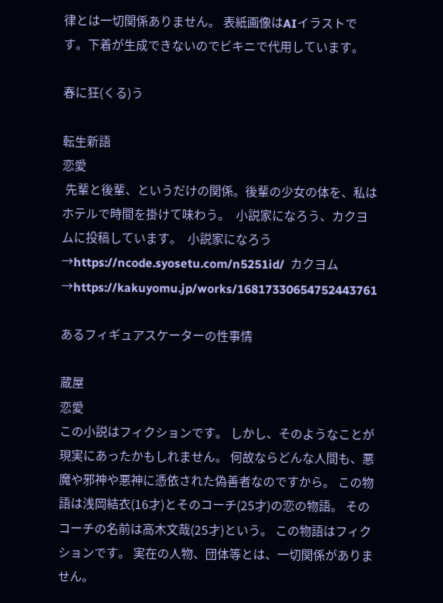律とは一切関係ありません。 表紙画像はAIイラストです。下着が生成できないのでビキニで代用しています。

春に狂(くる)う

転生新語
恋愛
 先輩と後輩、というだけの関係。後輩の少女の体を、私はホテルで時間を掛けて味わう。  小説家になろう、カクヨムに投稿しています。  小説家になろう→https://ncode.syosetu.com/n5251id/  カクヨム→https://kakuyomu.jp/works/16817330654752443761

あるフィギュアスケーターの性事情

蔵屋
恋愛
この小説はフィクションです。 しかし、そのようなことが現実にあったかもしれません。 何故ならどんな人間も、悪魔や邪神や悪神に憑依された偽善者なのですから。 この物語は浅岡結衣(16才)とそのコーチ(25才)の恋の物語。 そのコーチの名前は高木文哉(25才)という。 この物語はフィクションです。 実在の人物、団体等とは、一切関係がありません。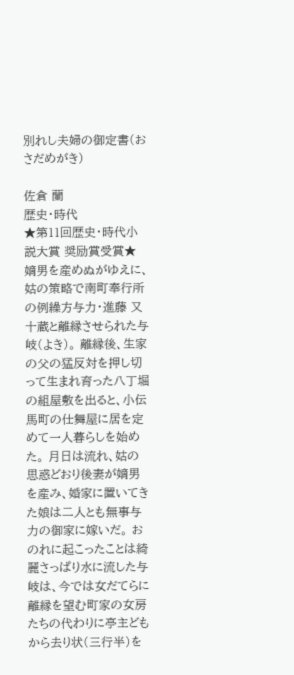別れし夫婦の御定書(おさだめがき)

佐倉 蘭
歴史・時代
★第11回歴史・時代小説大賞 奨励賞受賞★ 嫡男を産めぬがゆえに、姑の策略で南町奉行所の例繰方与力・進藤 又十蔵と離縁させられた与岐(よき)。 離縁後、生家の父の猛反対を押し切って生まれ育った八丁堀の組屋敷を出ると、小伝馬町の仕舞屋に居を定めて一人暮らしを始めた。 月日は流れ、姑の思惑どおり後妻が嫡男を産み、婚家に置いてきた娘は二人とも無事与力の御家に嫁いだ。 おのれに起こったことは綺麗さっぱり水に流した与岐は、今では女だてらに離縁を望む町家の女房たちの代わりに亭主どもから去り状(三行半)を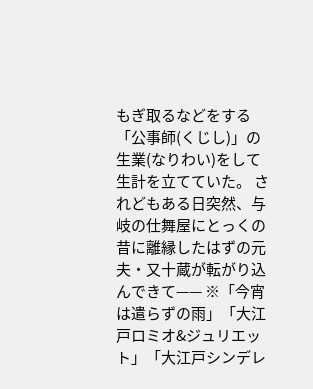もぎ取るなどをする「公事師(くじし)」の生業(なりわい)をして生計を立てていた。 されどもある日突然、与岐の仕舞屋にとっくの昔に離縁したはずの元夫・又十蔵が転がり込んできて—— ※「今宵は遣らずの雨」「大江戸ロミオ&ジュリエット」「大江戸シンデレ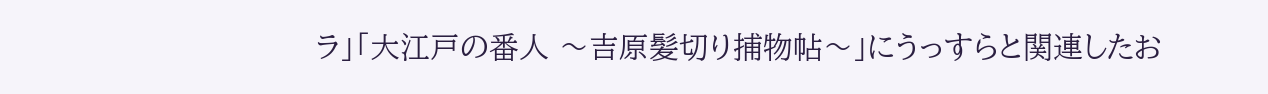ラ」「大江戸の番人 〜吉原髪切り捕物帖〜」にうっすらと関連したお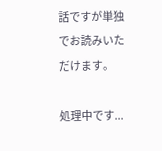話ですが単独でお読みいただけます。

処理中です...